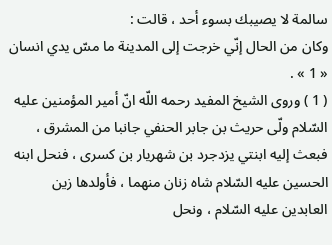سالمة لا يصيبك بسوء أحد ، قالت :
وكان من الحال إنّي خرجت إلى المدينة ما مسّ يدي انسان « 1 » .
( 1 ) وروى الشيخ المفيد رحمه اللّه انّ أمير المؤمنين عليه السّلام ولّى حريث بن جابر الحنفي جانبا من المشرق ، فبعث إليه ابنتي يزدجرد بن شهريار بن كسرى ، فنحل ابنه الحسين عليه السّلام شاه زنان منهما ، فأولدها زين العابدين عليه السّلام ، ونحل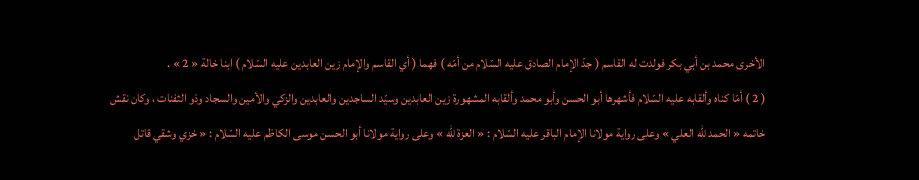الأخرى محمد بن أبي بكر فولدت له القاسم ( جدّ الإمام الصادق عليه السّلام من أمّه ) فهما ( أي القاسم والإمام زين العابدين عليه السّلام ) ابنا خالة « 2 » .
( 2 ) أمّا كناه وألقابه عليه السّلام فأشهرها أبو الحسن وأبو محمد وألقابه المشهورة زين العابدين وسيّد الساجدين والعابدين والزكي والأمين والسجاد وذو الثفنات ، وكان نقش خاتمه « الحمد للّه العلي » وعلى رواية مولانا الإمام الباقر عليه السّلام : « العزة للّه » وعلى رواية مولانا أبو الحسن موسى الكاظم عليه السّلام : « خزي وشقي قاتل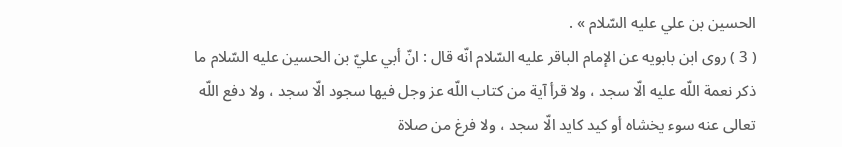الحسين بن علي عليه السّلام » .
( 3 ) روى ابن بابويه عن الإمام الباقر عليه السّلام انّه قال : انّ أبي عليّ بن الحسين عليه السّلام ما ذكر نعمة اللّه عليه الّا سجد ، ولا قرأ آية من كتاب اللّه عز وجل فيها سجود الّا سجد ، ولا دفع اللّه تعالى عنه سوء يخشاه أو كيد كايد الّا سجد ، ولا فرغ من صلاة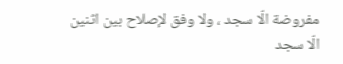مفروضة الّا سجد ، ولا وفق لإصلاح بين اثنين الّا سجد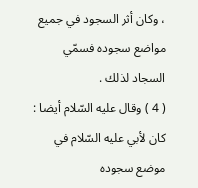، وكان أثر السجود في جميع مواضع سجوده فسمّي السجاد لذلك .
( 4 ) وقال عليه السّلام أيضا : كان لأبي عليه السّلام في موضع سجوده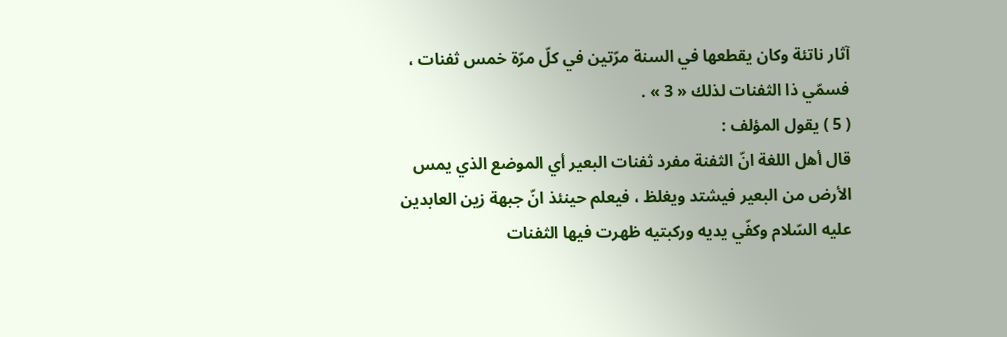آثار ناتئة وكان يقطعها في السنة مرّتين في كلّ مرّة خمس ثفنات ، فسمّي ذا الثفنات لذلك « 3 » .
( 5 ) يقول المؤلف :
قال أهل اللغة انّ الثفنة مفرد ثفنات البعير أي الموضع الذي يمس الأرض من البعير فيشتد ويغلظ ، فيعلم حينئذ انّ جبهة زين العابدين عليه السّلام وكفّي يديه وركبتيه ظهرت فيها الثفنات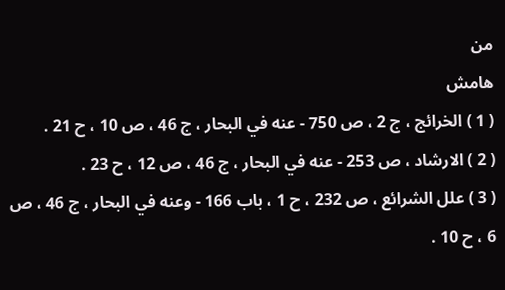من
هامش
( 1 ) الخرائج ، ج 2 ، ص 750 - عنه في البحار ، ج 46 ، ص 10 ، ح 21 .
( 2 ) الارشاد ، ص 253 - عنه في البحار ، ج 46 ، ص 12 ، ح 23 .
( 3 ) علل الشرائع ، ص 232 ، ح 1 ، باب 166 - وعنه في البحار ، ج 46 ، ص 6 ، ح 10 .